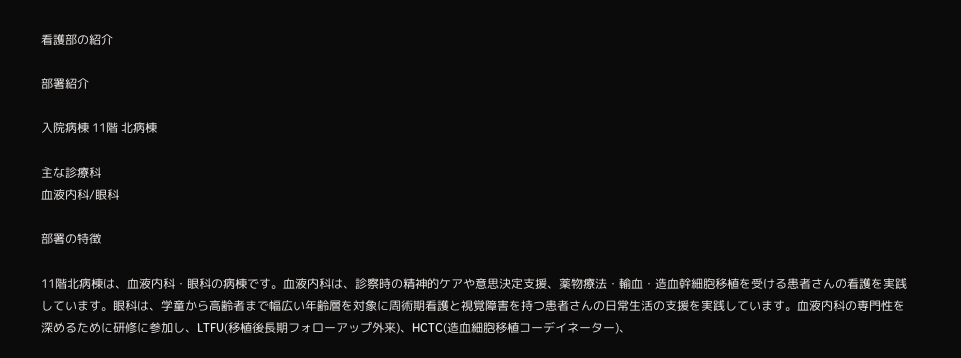看護部の紹介

部署紹介

入院病棟 11階 北病棟

主な診療科
血液内科/眼科

部署の特徴

11階北病棟は、血液内科・眼科の病棟です。血液内科は、診察時の精神的ケアや意思決定支援、薬物療法・輸血・造血幹細胞移植を受ける患者さんの看護を実践しています。眼科は、学童から高齢者まで幅広い年齢層を対象に周術期看護と視覚障害を持つ患者さんの日常生活の支援を実践しています。血液内科の専門性を深めるために研修に参加し、LTFU(移植後長期フォローアップ外来)、HCTC(造血細胞移植コーデイネーター)、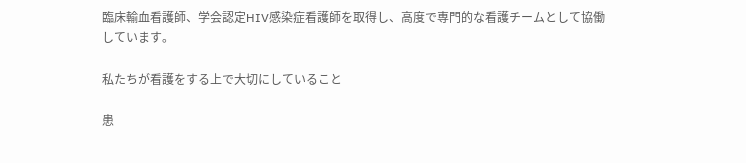臨床輸血看護師、学会認定HIV感染症看護師を取得し、高度で専門的な看護チームとして協働しています。

私たちが看護をする上で大切にしていること

患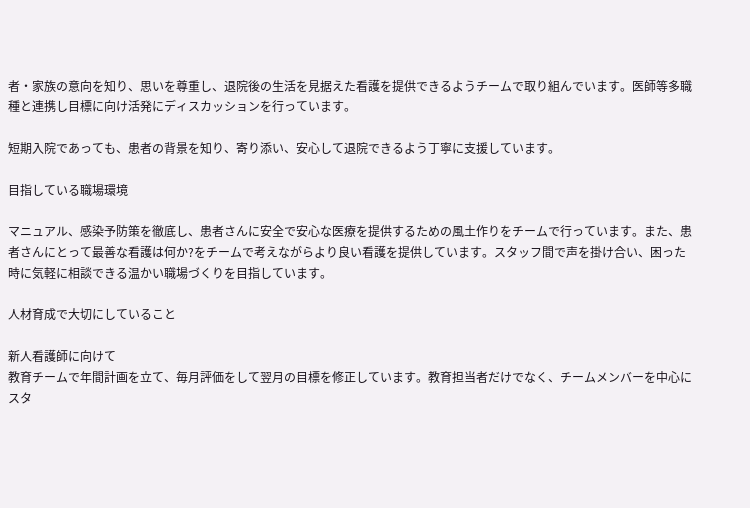者・家族の意向を知り、思いを尊重し、退院後の生活を見据えた看護を提供できるようチームで取り組んでいます。医師等多職種と連携し目標に向け活発にディスカッションを行っています。

短期入院であっても、患者の背景を知り、寄り添い、安心して退院できるよう丁寧に支援しています。

目指している職場環境

マニュアル、感染予防策を徹底し、患者さんに安全で安心な医療を提供するための風土作りをチームで行っています。また、患者さんにとって最善な看護は何か?をチームで考えながらより良い看護を提供しています。スタッフ間で声を掛け合い、困った時に気軽に相談できる温かい職場づくりを目指しています。

人材育成で大切にしていること

新人看護師に向けて
教育チームで年間計画を立て、毎月評価をして翌月の目標を修正しています。教育担当者だけでなく、チームメンバーを中心にスタ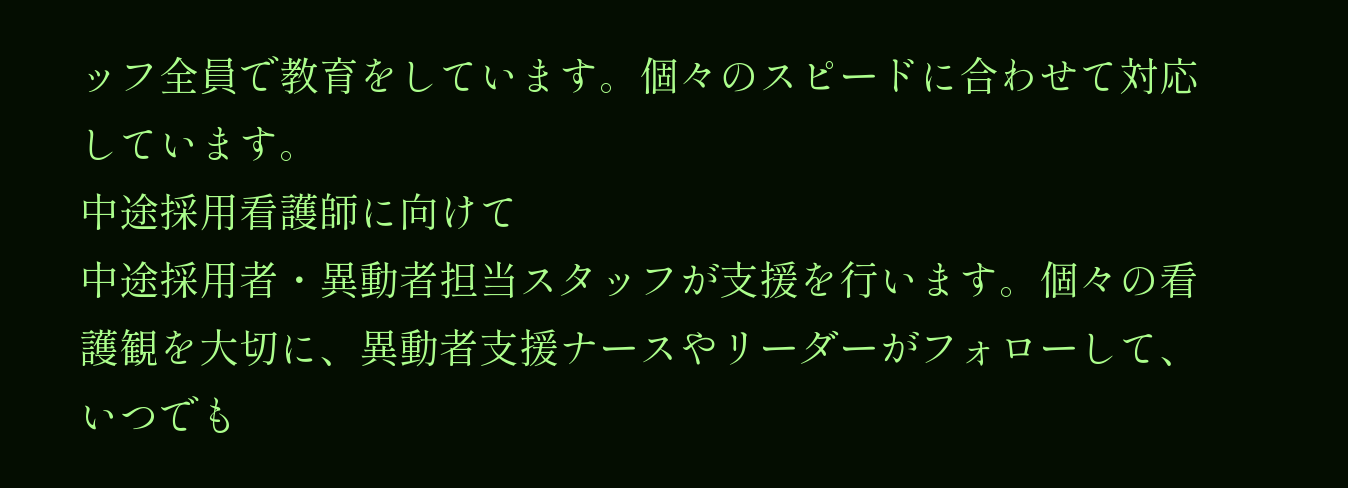ッフ全員で教育をしています。個々のスピードに合わせて対応しています。
中途採用看護師に向けて
中途採用者・異動者担当スタッフが支援を行います。個々の看護観を大切に、異動者支援ナースやリーダーがフォローして、いつでも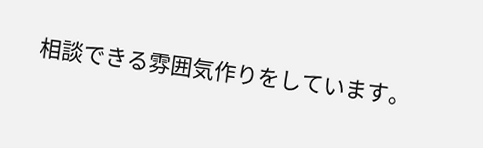相談できる雰囲気作りをしています。